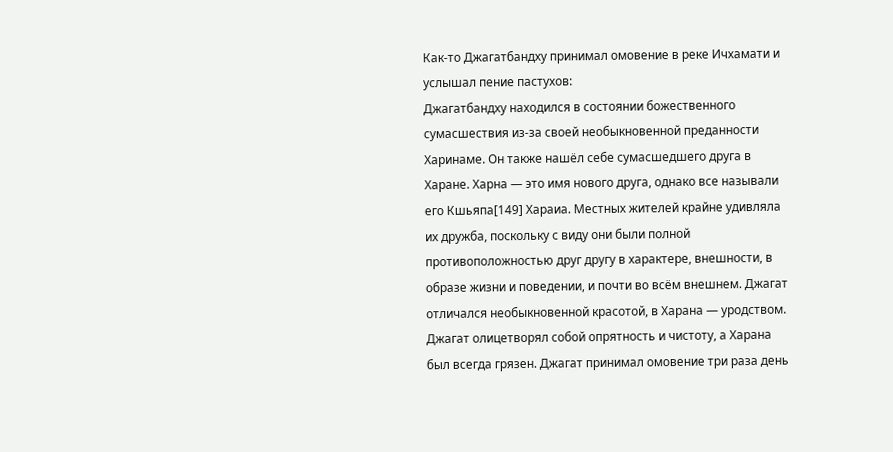Как-то Джагатбандху принимал омовение в реке Ичхамати и услышал пение пастухов:
Джагатбандху находился в состоянии божественного сумасшествия из-за своей необыкновенной преданности Харинаме. Он также нашёл себе сумасшедшего друга в Харане. Харна — это имя нового друга, однако все называли его Кшьяпа[149] Хараиа. Местных жителей крайне удивляла их дружба, поскольку с виду они были полной противоположностью друг другу в характере, внешности, в образе жизни и поведении, и почти во всём внешнем. Джагат отличался необыкновенной красотой, в Харана — уродством. Джагат олицетворял собой опрятность и чистоту, а Харана был всегда грязен. Джагат принимал омовение три раза день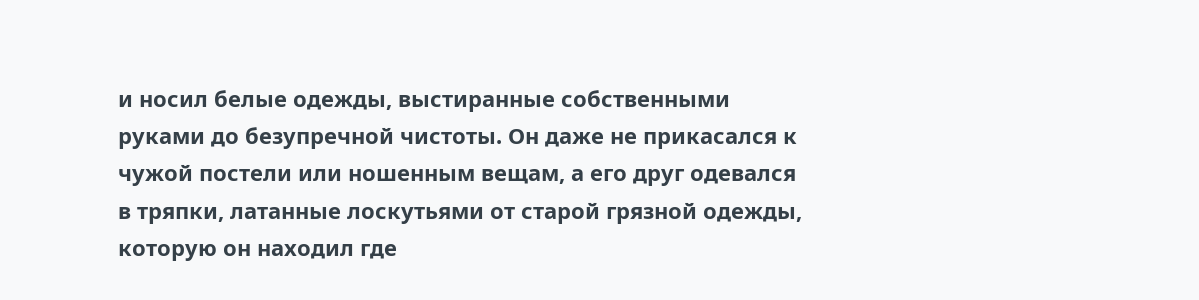и носил белые одежды, выстиранные собственными руками до безупречной чистоты. Он даже не прикасался к чужой постели или ношенным вещам, а его друг одевался в тряпки, латанные лоскутьями от старой грязной одежды, которую он находил где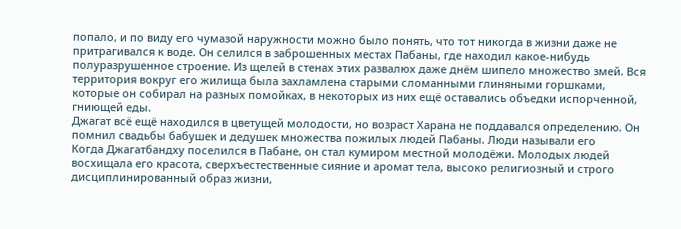попало, и по виду его чумазой наружности можно было понять, что тот никогда в жизни даже не притрагивался к воде. Он селился в заброшенных местах Пабаны, где находил какое-нибудь полуразрушенное строение. Из щелей в стенах этих развалюх даже днём шипело множество змей. Вся территория вокруг его жилища была захламлена старыми сломанными глиняными горшками, которые он собирал на разных помойках, в некоторых из них ещё оставались объедки испорченной, гниющей еды.
Джагат всё ещё находился в цветущей молодости, но возраст Харана не поддавался определению. Он помнил свадьбы бабушек и дедушек множества пожилых людей Пабаны. Люди называли его
Когда Джагатбандху поселился в Пабане, он стал кумиром местной молодёжи. Молодых людей восхищала его красота, сверхъестественные сияние и аромат тела, высоко религиозный и строго дисциплинированный образ жизни,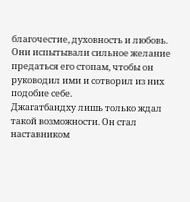благочестие, духовность и любовь. Они испытывали сильное желание предаться его стопам, чтобы он руководил ими и сотворил из них подобие себе.
Джагатбандху лишь только ждал такой возможности. Он стал наставником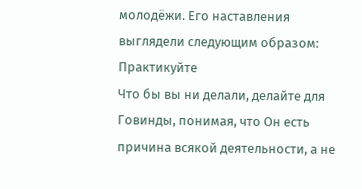молодёжи. Его наставления выглядели следующим образом:
Практикуйте
Что бы вы ни делали, делайте для Говинды, понимая, что Он есть причина всякой деятельности, а не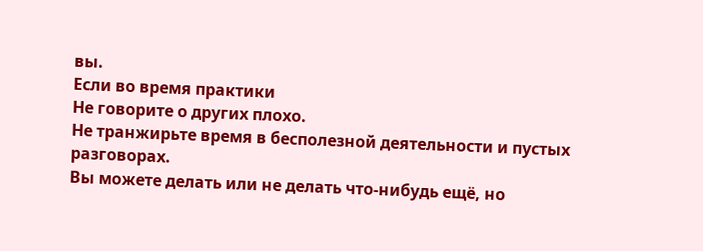вы.
Если во время практики
Не говорите о других плохо.
Не транжирьте время в бесполезной деятельности и пустых разговорах.
Вы можете делать или не делать что-нибудь ещё, но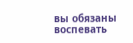вы обязаны воспевать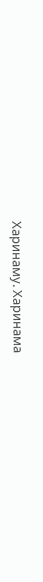Харинаму. Харинама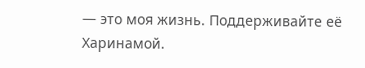— это моя жизнь. Поддерживайте её Харинамой.